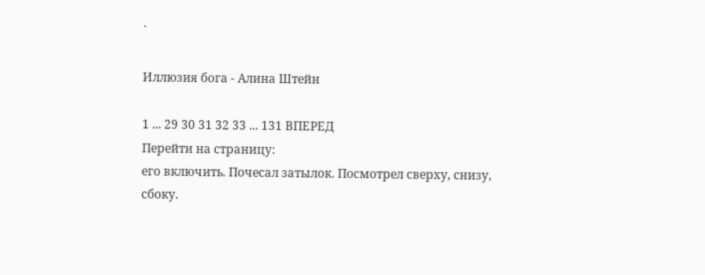`

Иллюзия бога - Алина Штейн

1 ... 29 30 31 32 33 ... 131 ВПЕРЕД
Перейти на страницу:
его включить. Почесал затылок. Посмотрел сверху, снизу, сбоку.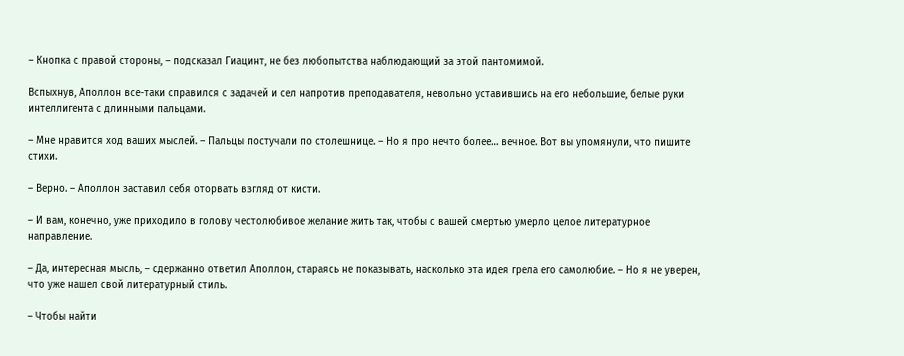– Кнопка с правой стороны, – подсказал Гиацинт, не без любопытства наблюдающий за этой пантомимой.

Вспыхнув, Аполлон все-таки справился с задачей и сел напротив преподавателя, невольно уставившись на его небольшие, белые руки интеллигента с длинными пальцами.

– Мне нравится ход ваших мыслей. – Пальцы постучали по столешнице. – Но я про нечто более… вечное. Вот вы упомянули, что пишите стихи.

– Верно. – Аполлон заставил себя оторвать взгляд от кисти.

– И вам, конечно, уже приходило в голову честолюбивое желание жить так, чтобы с вашей смертью умерло целое литературное направление.

– Да, интересная мысль, – сдержанно ответил Аполлон, стараясь не показывать, насколько эта идея грела его самолюбие. – Но я не уверен, что уже нашел свой литературный стиль.

– Чтобы найти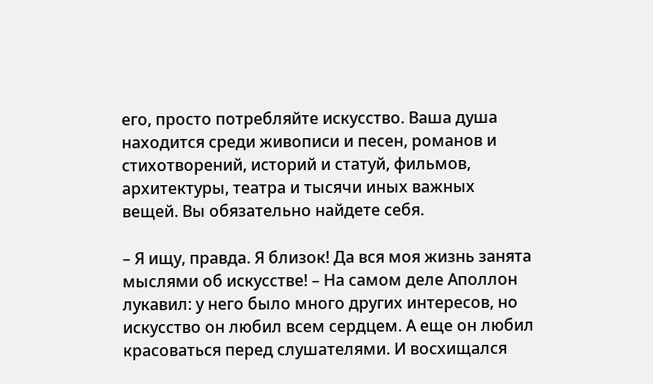его, просто потребляйте искусство. Ваша душа находится среди живописи и песен, романов и стихотворений, историй и статуй, фильмов, архитектуры, театра и тысячи иных важных вещей. Вы обязательно найдете себя.

– Я ищу, правда. Я близок! Да вся моя жизнь занята мыслями об искусстве! – На самом деле Аполлон лукавил: у него было много других интересов, но искусство он любил всем сердцем. А еще он любил красоваться перед слушателями. И восхищался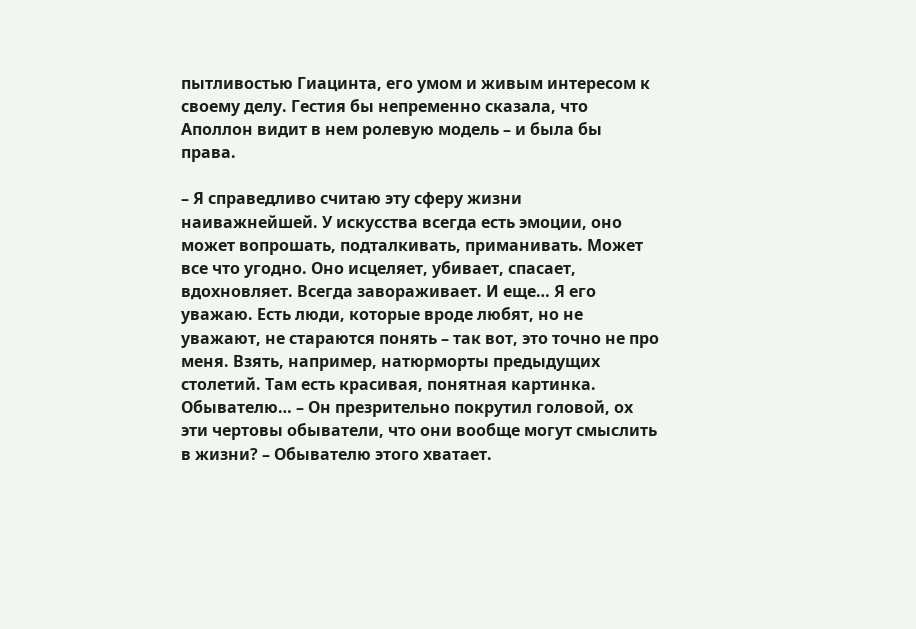пытливостью Гиацинта, его умом и живым интересом к своему делу. Гестия бы непременно сказала, что Аполлон видит в нем ролевую модель – и была бы права.

– Я справедливо считаю эту сферу жизни наиважнейшей. У искусства всегда есть эмоции, оно может вопрошать, подталкивать, приманивать. Может все что угодно. Оно исцеляет, убивает, спасает, вдохновляет. Всегда завораживает. И еще… Я его уважаю. Есть люди, которые вроде любят, но не уважают, не стараются понять – так вот, это точно не про меня. Взять, например, натюрморты предыдущих столетий. Там есть красивая, понятная картинка. Обывателю… – Он презрительно покрутил головой, ох эти чертовы обыватели, что они вообще могут смыслить в жизни? – Обывателю этого хватает.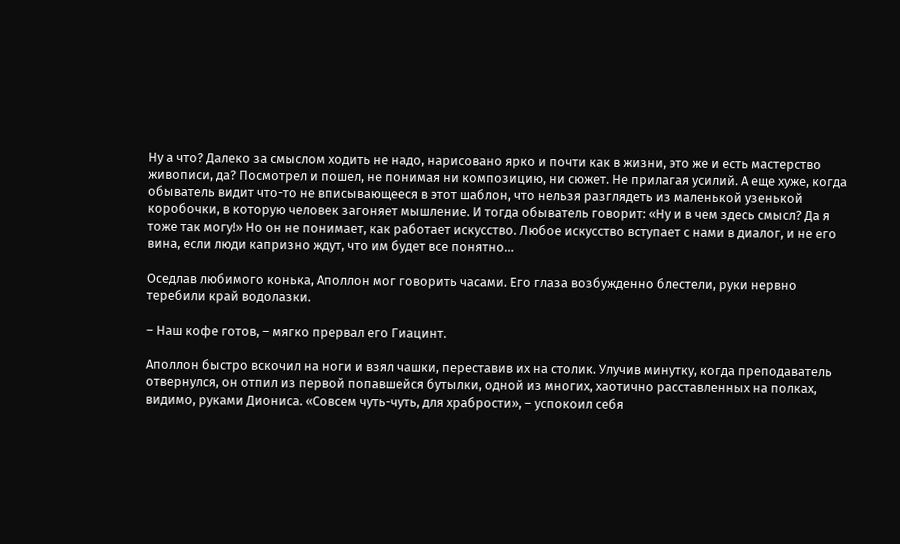Ну а что? Далеко за смыслом ходить не надо, нарисовано ярко и почти как в жизни, это же и есть мастерство живописи, да? Посмотрел и пошел, не понимая ни композицию, ни сюжет. Не прилагая усилий. А еще хуже, когда обыватель видит что-то не вписывающееся в этот шаблон, что нельзя разглядеть из маленькой узенькой коробочки, в которую человек загоняет мышление. И тогда обыватель говорит: «Ну и в чем здесь смысл? Да я тоже так могу!» Но он не понимает, как работает искусство. Любое искусство вступает с нами в диалог, и не его вина, если люди капризно ждут, что им будет все понятно…

Оседлав любимого конька, Аполлон мог говорить часами. Его глаза возбужденно блестели, руки нервно теребили край водолазки.

– Наш кофе готов, – мягко прервал его Гиацинт.

Аполлон быстро вскочил на ноги и взял чашки, переставив их на столик. Улучив минутку, когда преподаватель отвернулся, он отпил из первой попавшейся бутылки, одной из многих, хаотично расставленных на полках, видимо, руками Диониса. «Совсем чуть-чуть, для храбрости», – успокоил себя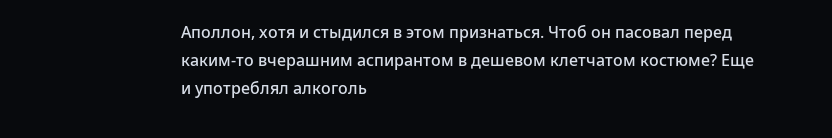Аполлон, хотя и стыдился в этом признаться. Чтоб он пасовал перед каким-то вчерашним аспирантом в дешевом клетчатом костюме? Еще и употреблял алкоголь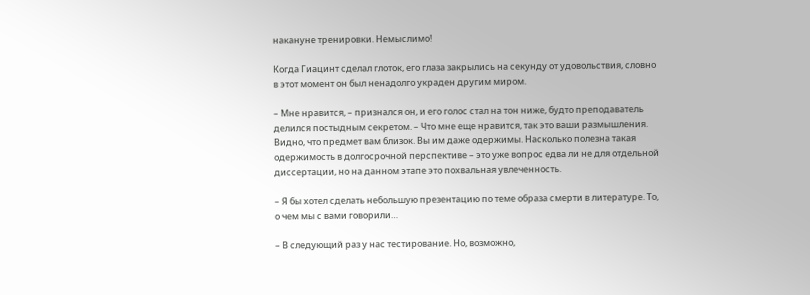накануне тренировки. Немыслимо!

Когда Гиацинт сделал глоток, его глаза закрылись на секунду от удовольствия, словно в этот момент он был ненадолго украден другим миром.

– Мне нравится, – признался он, и его голос стал на тон ниже, будто преподаватель делился постыдным секретом. – Что мне еще нравится, так это ваши размышления. Видно, что предмет вам близок. Вы им даже одержимы. Насколько полезна такая одержимость в долгосрочной перспективе – это уже вопрос едва ли не для отдельной диссертации, но на данном этапе это похвальная увлеченность.

– Я бы хотел сделать небольшую презентацию по теме образа смерти в литературе. То, о чем мы с вами говорили…

– В следующий раз у нас тестирование. Но, возможно,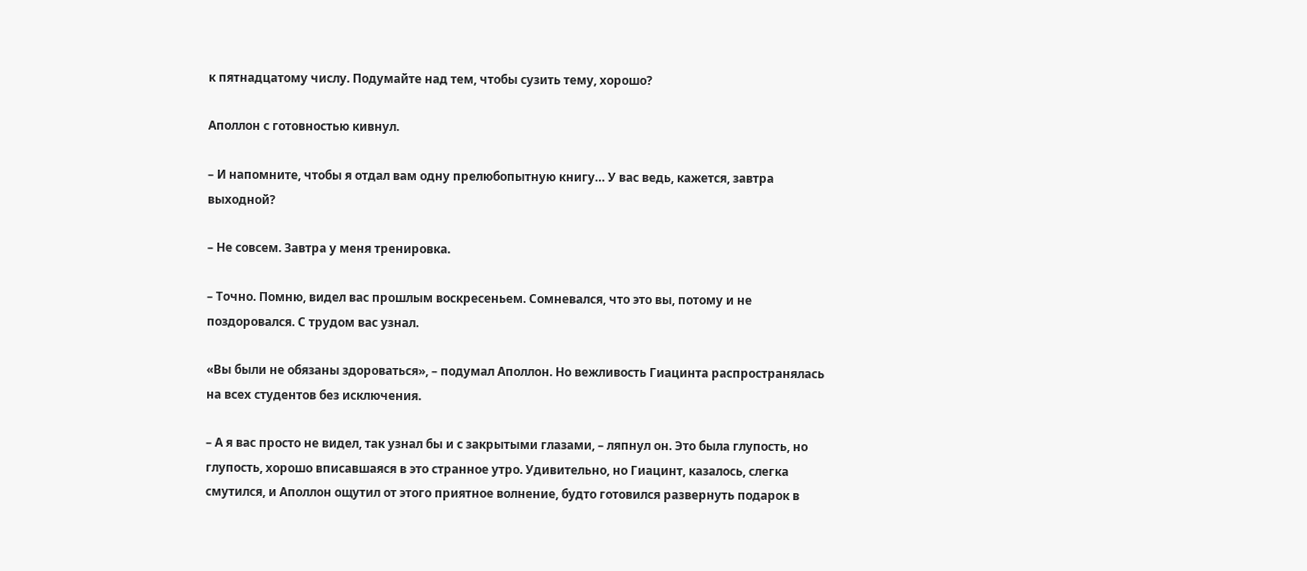к пятнадцатому числу. Подумайте над тем, чтобы сузить тему, хорошо?

Аполлон с готовностью кивнул.

– И напомните, чтобы я отдал вам одну прелюбопытную книгу… У вас ведь, кажется, завтра выходной?

– Не совсем. Завтра у меня тренировка.

– Точно. Помню, видел вас прошлым воскресеньем. Сомневался, что это вы, потому и не поздоровался. С трудом вас узнал.

«Вы были не обязаны здороваться», – подумал Аполлон. Но вежливость Гиацинта распространялась на всех студентов без исключения.

– А я вас просто не видел, так узнал бы и с закрытыми глазами, – ляпнул он. Это была глупость, но глупость, хорошо вписавшаяся в это странное утро. Удивительно, но Гиацинт, казалось, слегка смутился, и Аполлон ощутил от этого приятное волнение, будто готовился развернуть подарок в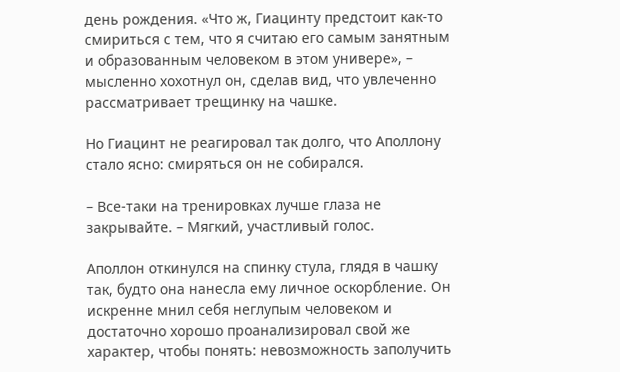день рождения. «Что ж, Гиацинту предстоит как-то смириться с тем, что я считаю его самым занятным и образованным человеком в этом универе», – мысленно хохотнул он, сделав вид, что увлеченно рассматривает трещинку на чашке.

Но Гиацинт не реагировал так долго, что Аполлону стало ясно: смиряться он не собирался.

– Все-таки на тренировках лучше глаза не закрывайте. – Мягкий, участливый голос.

Аполлон откинулся на спинку стула, глядя в чашку так, будто она нанесла ему личное оскорбление. Он искренне мнил себя неглупым человеком и достаточно хорошо проанализировал свой же характер, чтобы понять: невозможность заполучить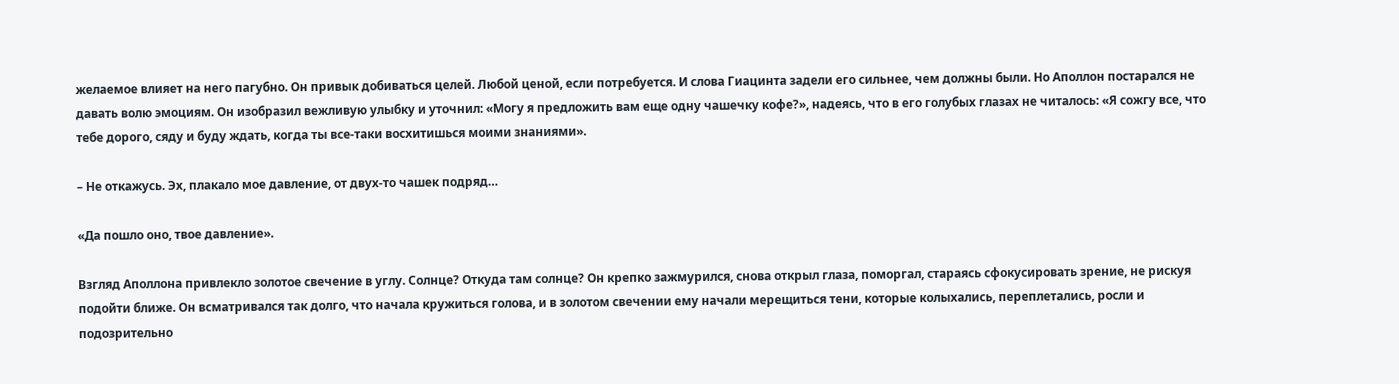желаемое влияет на него пагубно. Он привык добиваться целей. Любой ценой, если потребуется. И слова Гиацинта задели его сильнее, чем должны были. Но Аполлон постарался не давать волю эмоциям. Он изобразил вежливую улыбку и уточнил: «Могу я предложить вам еще одну чашечку кофе?», надеясь, что в его голубых глазах не читалось: «Я сожгу все, что тебе дорого, сяду и буду ждать, когда ты все-таки восхитишься моими знаниями».

– Не откажусь. Эх, плакало мое давление, от двух-то чашек подряд…

«Да пошло оно, твое давление».

Взгляд Аполлона привлекло золотое свечение в углу. Солнце? Откуда там солнце? Он крепко зажмурился, снова открыл глаза, поморгал, стараясь сфокусировать зрение, не рискуя подойти ближе. Он всматривался так долго, что начала кружиться голова, и в золотом свечении ему начали мерещиться тени, которые колыхались, переплетались, росли и подозрительно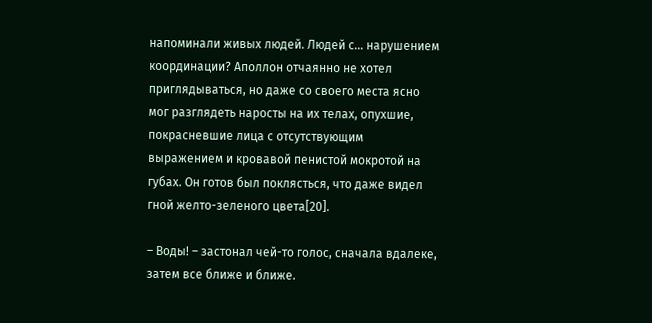напоминали живых людей. Людей с… нарушением координации? Аполлон отчаянно не хотел приглядываться, но даже со своего места ясно мог разглядеть наросты на их телах, опухшие, покрасневшие лица с отсутствующим выражением и кровавой пенистой мокротой на губах. Он готов был поклясться, что даже видел гной желто-зеленого цвета[20].

– Воды! – застонал чей-то голос, сначала вдалеке, затем все ближе и ближе.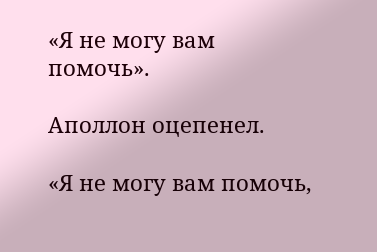«Я не могу вам помочь».

Аполлон оцепенел.

«Я не могу вам помочь,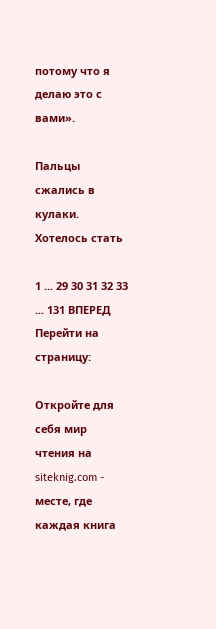потому что я делаю это с вами».

Пальцы сжались в кулаки. Хотелось стать

1 ... 29 30 31 32 33 ... 131 ВПЕРЕД
Перейти на страницу:

Откройте для себя мир чтения на siteknig.com - месте, где каждая книга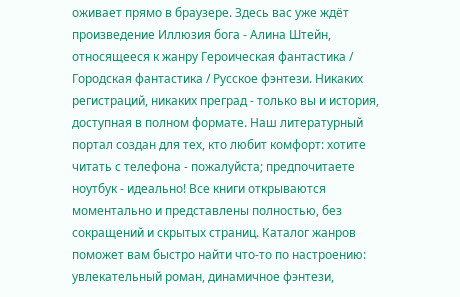оживает прямо в браузере. Здесь вас уже ждёт произведение Иллюзия бога - Алина Штейн, относящееся к жанру Героическая фантастика / Городская фантастика / Русское фэнтези. Никаких регистраций, никаких преград - только вы и история, доступная в полном формате. Наш литературный портал создан для тех, кто любит комфорт: хотите читать с телефона - пожалуйста; предпочитаете ноутбук - идеально! Все книги открываются моментально и представлены полностью, без сокращений и скрытых страниц. Каталог жанров поможет вам быстро найти что-то по настроению: увлекательный роман, динамичное фэнтези,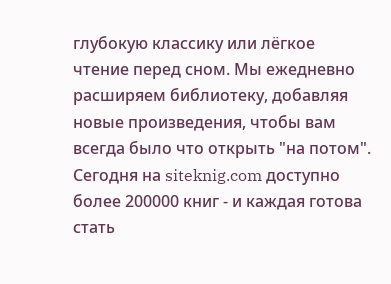глубокую классику или лёгкое чтение перед сном. Мы ежедневно расширяем библиотеку, добавляя новые произведения, чтобы вам всегда было что открыть "на потом". Сегодня на siteknig.com доступно более 200000 книг - и каждая готова стать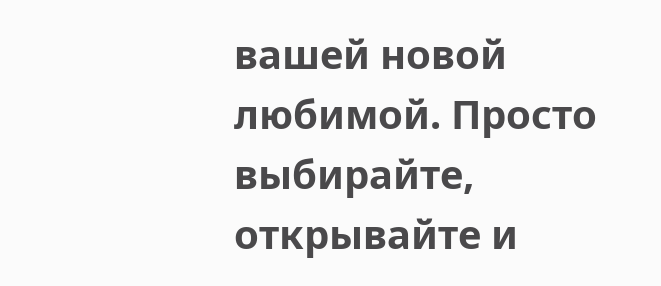вашей новой любимой. Просто выбирайте, открывайте и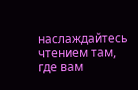наслаждайтесь чтением там, где вам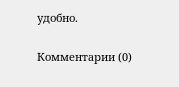удобно.

Комментарии (0)